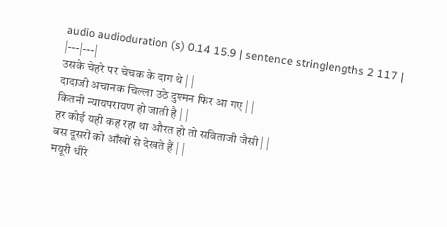audio audioduration (s) 0.14 15.9 | sentence stringlengths 2 117 |
|---|---|
उसके चेहरे पर चेचक के दाग थे | |
दादाजी अचानक चिल्ला उठे दुश्मन फिर आ गए | |
कितनी न्यायपरायण हो जाती है | |
हर कोई यही कह रहा था औरत हो तो सविताजी जैसी | |
बस दूसरों को आँखों से देखते हैं | |
मयूरी धीरे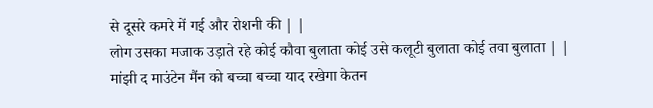से दूसरे कमरे में गई और रोशनी की | |
लोग उसका मजाक उड़ाते रहे कोई कौवा बुलाता कोई उसे कलूटी बुलाता कोई तवा बुलाता | |
मांझी द माउंटेन मैंन को बच्चा बच्चा याद रखेगा केतन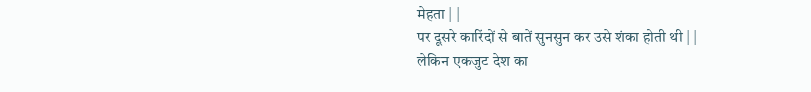मेहता | |
पर दूसरे कारिंदों से बातें सुनसुन कर उसे शंका होती थी | |
लेकिन एकजुट देश का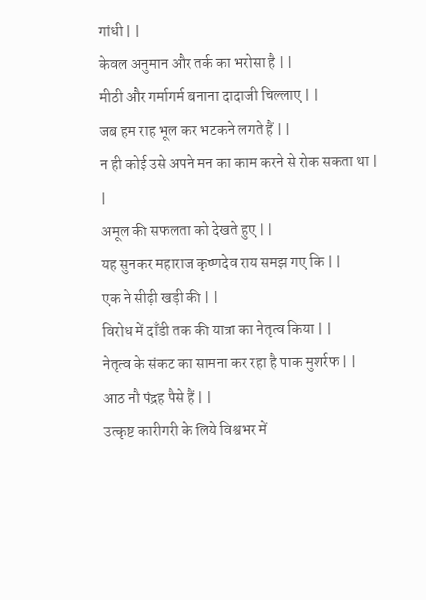गांधी | |
केवल अनुमान और तर्क का भरोसा है | |
मीठी और गर्मागर्म बनाना दादाजी चिल्लाए | |
जब हम राह भूल कर भटकने लगते हैं | |
न ही कोई उसे अपने मन का काम करने से रोक सकता था | |
अमूल की सफलता को देखते हुए | |
यह सुनकर महाराज कृष्णदेव राय समझ गए कि | |
एक ने सीढ़ी खड़ी की | |
विरोध में दाँडी तक की यात्रा का नेतृत्व किया | |
नेतृत्व के संकट का सामना कर रहा है पाक मुशर्रफ | |
आठ नौ पंद्रह पैसे हैं | |
उत्कृष्ट कारीगरी के लिये विश्वभर में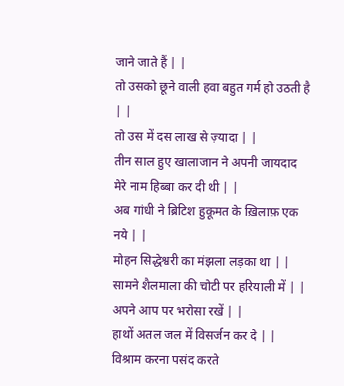जाने जाते हैं | |
तो उसको छूने वाली हवा बहुत गर्म हो उठती है | |
तो उस में दस लाख से ज़्यादा | |
तीन साल हुए खालाजान ने अपनी जायदाद मेरे नाम हिब्बा कर दी थी | |
अब गांधी ने ब्रिटिश हुकूमत के ख़िलाफ़ एक नये | |
मोहन सिद्धेश्वरी का मंझला लड़का था | |
सामने शैलमाला की चोटी पर हरियाली में | |
अपने आप पर भरोसा रखें | |
हाथों अतल जल में विसर्जन कर दे | |
विश्राम करना पसंद करते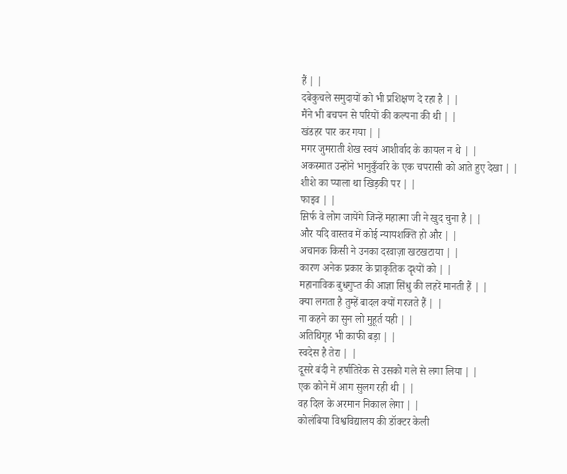हैं | |
दबेकुचले समुदायों को भी प्रशिक्षण दे रहा है | |
मैंने भी बचपन से परियों की कल्पना की थी | |
खंडहर पार कर गया | |
मगर जुमराती शेख स्वयं आशीर्वाद के कायल न थे | |
अकस्मात उन्होंने भानुकुँवरि के एक चपरासी को आते हुए देखा | |
शीशे का प्याला था खिड़की पर | |
फाइव | |
स़िर्फ वे लोग जायेंगे जिन्हें महात्मा जी ने खुद चुना है | |
और यदि वास्तव में कोई न्यायशक्ति हो और | |
अचानक किसी ने उनका दरवाज़ा खटखटाया | |
कारण अनेक प्रकार के प्राकृतिक दृश्यों को | |
महानाविक बुधगुप्त की आज्ञा सिंधु की लहरें मानती हैं | |
क्या लगता है तुम्हें बादल क्यों गरजते हैं | |
ना कहने का सुन लो मुहूर्त यही | |
अतिथिगृह भी काफी बड़ा | |
स्वदेस है तेरा | |
दूसरे बंदी ने हर्षातिरेक से उसको गले से लगा लिया | |
एक कोने में आग सुलग रही थी | |
वह दिल के अरमान निकाल लेगा | |
कोलंबिया विश्वविद्यालय की डॉक्टर केली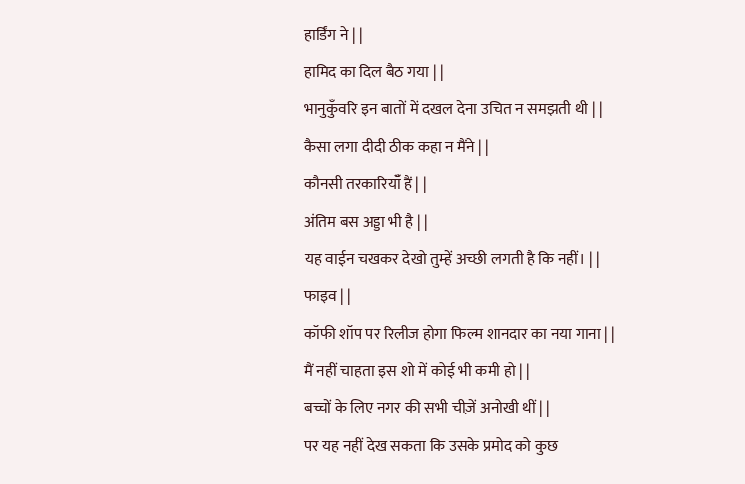हार्डिंग ने | |
हामिद का दिल बैठ गया | |
भानुकुँवरि इन बातों में दखल देना उचित न समझती थी | |
कैसा लगा दीदी ठीक कहा न मैंने | |
कौनसी तरकारियॉँ हैं | |
अंतिम बस अड्डा भी है | |
यह वाईन चखकर देखो तुम्हें अच्छी लगती है कि नहीं। | |
फाइव | |
कॉफी शॉप पर रिलीज होगा फिल्म शानदार का नया गाना | |
मैं नहीं चाहता इस शो में कोई भी कमी हो | |
बच्चों के लिए नगर की सभी चीज़ें अनोखी थीं | |
पर यह नहीं देख सकता कि उसके प्रमोद को कुछ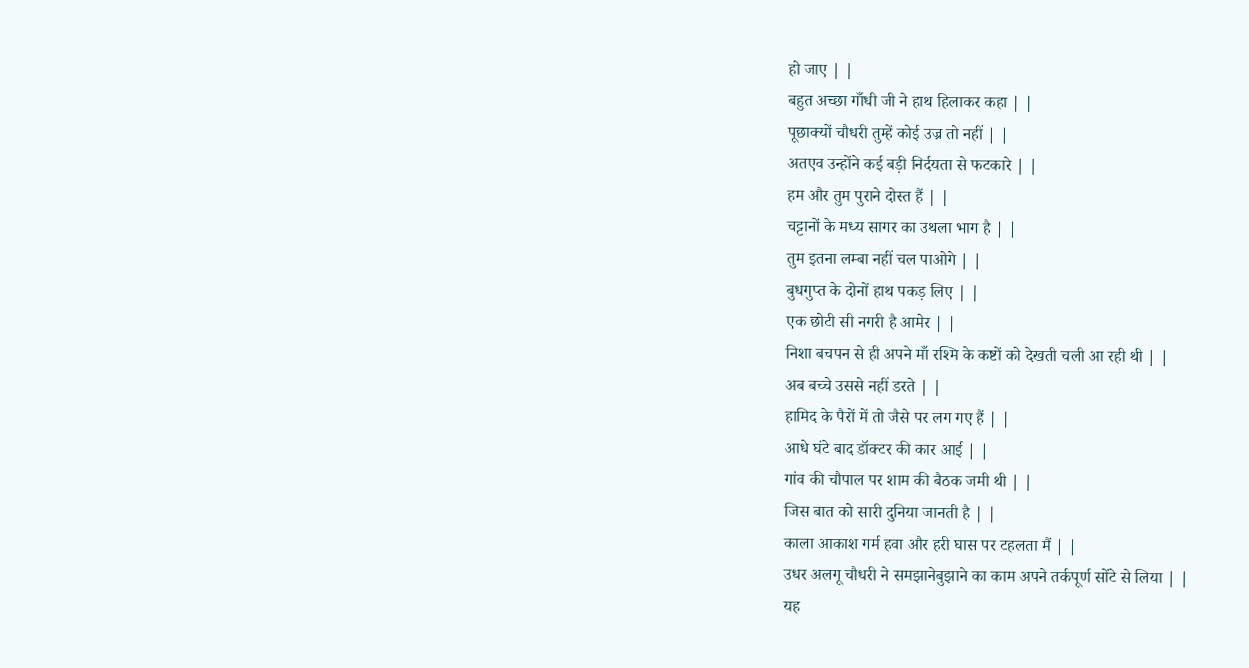हो जाए | |
बहुत अच्छा गाँधी जी ने हाथ हिलाकर कहा | |
पूछाक्यों चौधरी तुम्हें कोई उज्र तो नहीं | |
अतएव उन्होंने कई बड़ी निर्दयता से फटकारे | |
हम और तुम पुराने दोस्त हैं | |
चट्टानों के मध्य सागर का उथला भाग है | |
तुम इतना लम्बा नहीं चल पाओगे | |
बुधगुप्त के दोनों हाथ पकड़ लिए | |
एक छोटी सी नगरी है आमेर | |
निशा बचपन से ही अपने माँ रश्मि के कष्टों को देखती चली आ रही थी | |
अब बच्चे उससे नहीं डरते | |
हामिद के पैरों में तो जैसे पर लग गए हैं | |
आधे घंटे बाद डॉक्टर की कार आई | |
गांव की चौपाल पर शाम की बैठक जमी थी | |
जिस बात को सारी दुनिया जानती है | |
काला आकाश गर्म हवा और हरी घास पर टहलता मैं | |
उधर अलगू चौधरी ने समझानेबुझाने का काम अपने तर्कपूर्ण सोंटे से लिया | |
यह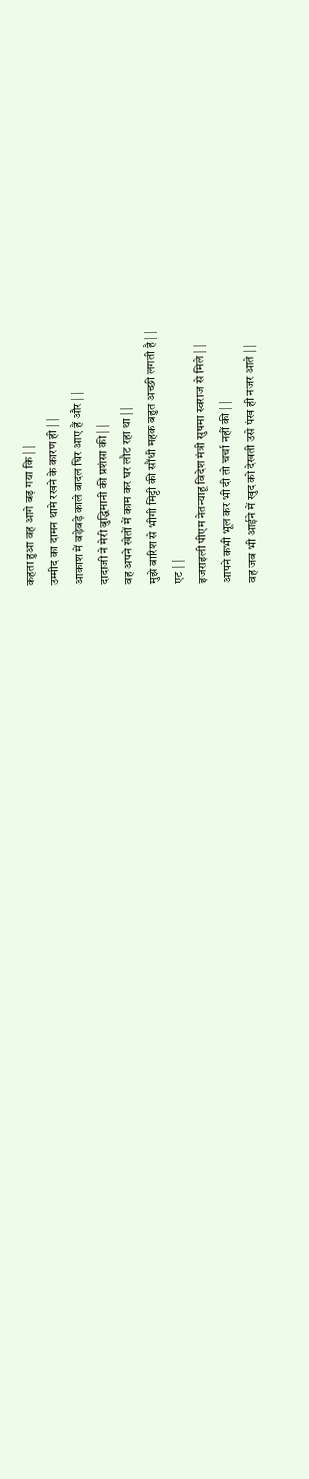कहता हुआ वह आगे बढ़ गया कि | |
उम्मीद का दामन थामे रखने के कारण ही | |
आकाश में बड़ेबड़े काले बादल घिर आए हैं और | |
दादाजी ने मेरी बुद्धिमानी की प्रशंसा की | |
वह अपने खेतों में काम कर घर लौट रहा था | |
मुझे बारिश से भीगी मिट्टी की सौंधी महक बहुत अच्छी लगती है | |
एट | |
इजराइली पीएम नेतन्याहू विदेश मंत्री सुषमा स्वराज से मिले | |
आपने कभी भूल कर भी दी तो चर्चा नहीं की | |
वह जब भी आईने में खुद को देखती उसे पंख ही नजर आते | |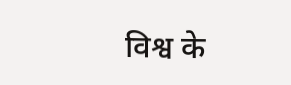विश्व के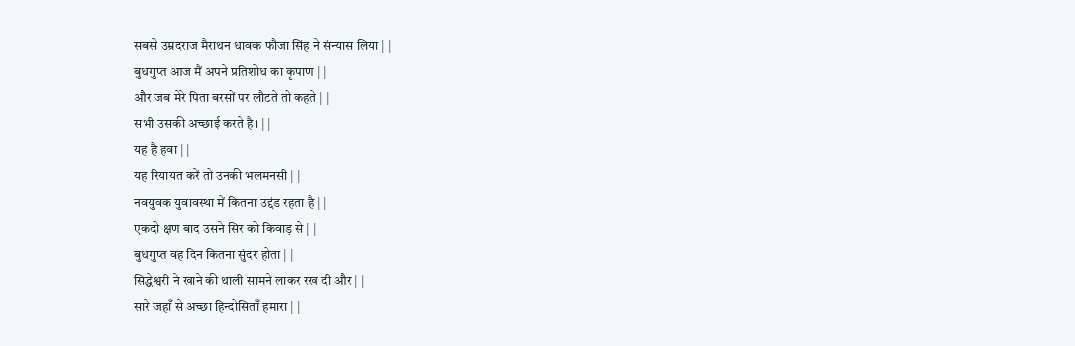सबसे उम्रदराज मैराथन धावक फौजा सिंह ने संन्यास लिया | |
बुधगुप्त आज मैं अपने प्रतिशोध का कृपाण | |
और जब मेरे पिता बरसों पर लौटते तो कहते | |
सभी उसकी अच्छाई करते है। | |
यह है हवा | |
यह रियायत करें तो उनकी भलमनसी | |
नवयुवक युवावस्था में कितना उद्दंड रहता है | |
एकदो क्षण बाद उसने सिर को किवाड़ से | |
बुधगुप्त वह दिन कितना सुंदर होता | |
सिद्धेश्वरी ने खाने की थाली सामने लाकर रख दी और | |
सारे जहाँ से अच्छा हिन्दोसिताँ हमारा | |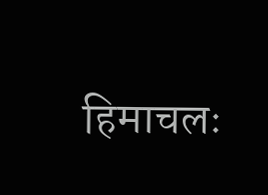हिमाचलः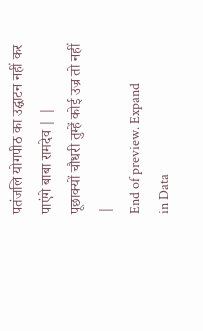पतंजलि योगपीठ का उद्घाटन नहीं कर पाएंगे बाबा रामदेव | |
पूछाक्यों चौधरी तुम्हें कोई उज्र तो नहीं |
End of preview. Expand
in Data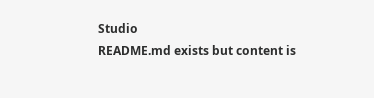Studio
README.md exists but content is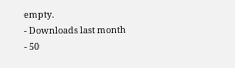empty.
- Downloads last month
- 50